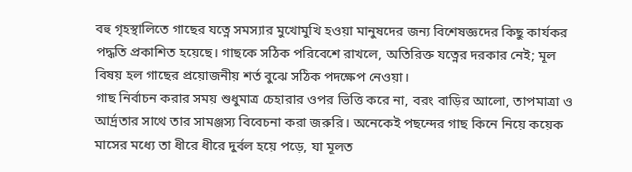বহু গৃহস্থালিতে গাছের যত্নে সমস্যার মুখোমুখি হওয়া মানুষদের জন্য বিশেষজ্ঞদের কিছু কার্যকর পদ্ধতি প্রকাশিত হয়েছে। গাছকে সঠিক পরিবেশে রাখলে, অতিরিক্ত যত্নের দরকার নেই; মূল বিষয় হল গাছের প্রয়োজনীয় শর্ত বুঝে সঠিক পদক্ষেপ নেওয়া।
গাছ নির্বাচন করার সময় শুধুমাত্র চেহারার ওপর ভিত্তি করে না, বরং বাড়ির আলো, তাপমাত্রা ও আর্দ্রতার সাথে তার সামঞ্জস্য বিবেচনা করা জরুরি। অনেকেই পছন্দের গাছ কিনে নিয়ে কয়েক মাসের মধ্যে তা ধীরে ধীরে দুর্বল হয়ে পড়ে, যা মূলত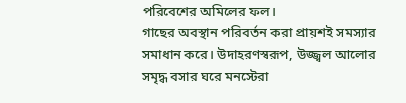পরিবেশের অমিলের ফল।
গাছের অবস্থান পরিবর্তন করা প্রায়শই সমস্যার সমাধান করে। উদাহরণস্বরূপ, উজ্জ্বল আলোর সমৃদ্ধ বসার ঘরে মনস্টেরা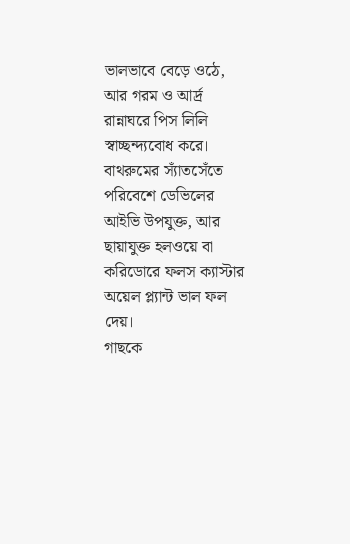ভালভাবে বেড়ে ওঠে, আর গরম ও আর্দ্র রান্নাঘরে পিস লিলি স্বাচ্ছন্দ্যবোধ করে। বাথরুমের স্যাঁতসেঁতে পরিবেশে ডেভিলের আইভি উপযুক্ত, আর ছায়াযুক্ত হলওয়ে বা করিডোরে ফলস ক্যাস্টার অয়েল প্ল্যান্ট ভাল ফল দেয়।
গাছকে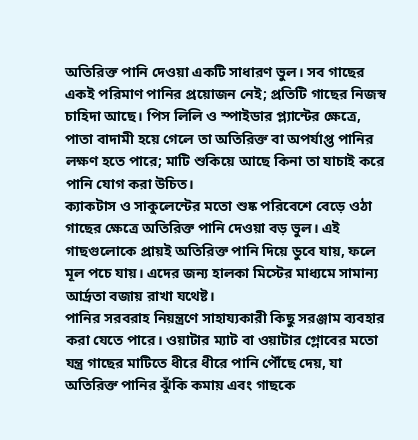অতিরিক্ত পানি দেওয়া একটি সাধারণ ভুল। সব গাছের একই পরিমাণ পানির প্রয়োজন নেই; প্রতিটি গাছের নিজস্ব চাহিদা আছে। পিস লিলি ও স্পাইডার প্ল্যান্টের ক্ষেত্রে, পাতা বাদামী হয়ে গেলে তা অতিরিক্ত বা অপর্যাপ্ত পানির লক্ষণ হতে পারে; মাটি শুকিয়ে আছে কিনা তা যাচাই করে পানি যোগ করা উচিত।
ক্যাকটাস ও সাকুলেন্টের মতো শুষ্ক পরিবেশে বেড়ে ওঠা গাছের ক্ষেত্রে অতিরিক্ত পানি দেওয়া বড় ভুল। এই গাছগুলোকে প্রায়ই অতিরিক্ত পানি দিয়ে ডুবে যায়, ফলে মূল পচে যায়। এদের জন্য হালকা মিস্টের মাধ্যমে সামান্য আর্দ্রতা বজায় রাখা যথেষ্ট।
পানির সরবরাহ নিয়ন্ত্রণে সাহায্যকারী কিছু সরঞ্জাম ব্যবহার করা যেতে পারে। ওয়াটার ম্যাট বা ওয়াটার গ্লোবের মতো যন্ত্র গাছের মাটিতে ধীরে ধীরে পানি পৌঁছে দেয়, যা অতিরিক্ত পানির ঝুঁকি কমায় এবং গাছকে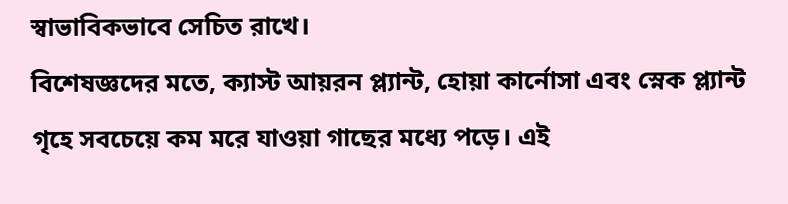স্বাভাবিকভাবে সেচিত রাখে।
বিশেষজ্ঞদের মতে, ক্যাস্ট আয়রন প্ল্যান্ট, হোয়া কার্নোসা এবং স্নেক প্ল্যান্ট গৃহে সবচেয়ে কম মরে যাওয়া গাছের মধ্যে পড়ে। এই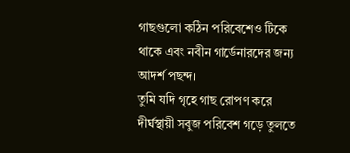গাছগুলো কঠিন পরিবেশেও টিকে থাকে এবং নবীন গার্ডেনারদের জন্য আদর্শ পছন্দ।
তুমি যদি গৃহে গাছ রোপণ করে দীর্ঘস্থায়ী সবুজ পরিবেশ গড়ে তুলতে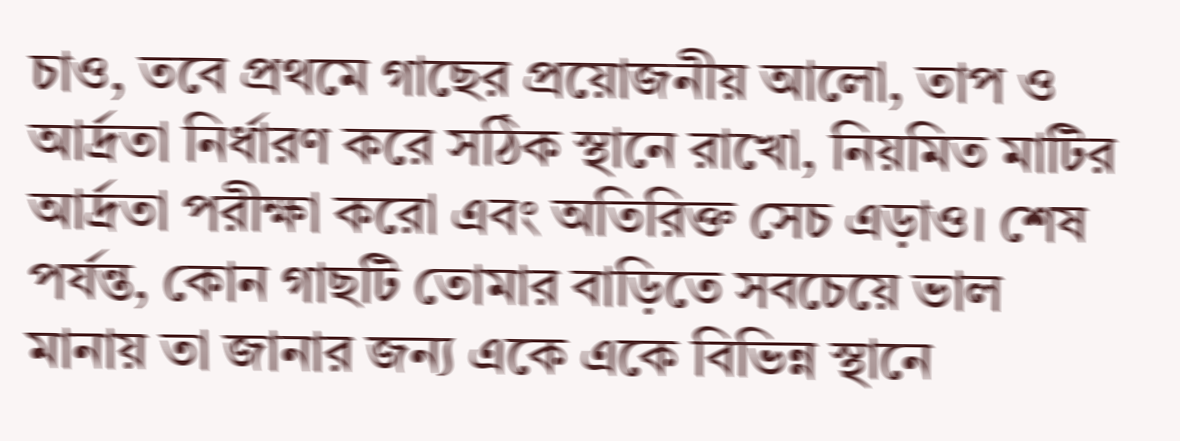চাও, তবে প্রথমে গাছের প্রয়োজনীয় আলো, তাপ ও আর্দ্রতা নির্ধারণ করে সঠিক স্থানে রাখো, নিয়মিত মাটির আর্দ্রতা পরীক্ষা করো এবং অতিরিক্ত সেচ এড়াও। শেষ পর্যন্ত, কোন গাছটি তোমার বাড়িতে সবচেয়ে ভাল মানায় তা জানার জন্য একে একে বিভিন্ন স্থানে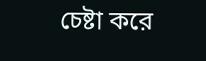চেষ্টা করে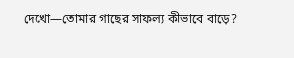দেখো—তোমার গাছের সাফল্য কীভাবে বাড়ে?